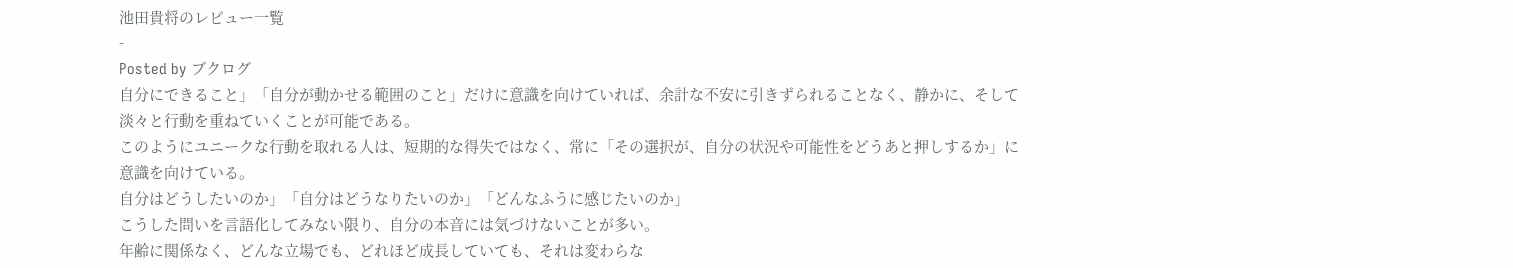池田貴将のレビュー一覧
-
Posted by ブクログ
自分にできること」「自分が動かせる範囲のこと」だけに意識を向けていれば、余計な不安に引きずられることなく、静かに、そして淡々と行動を重ねていくことが可能である。
このようにユニークな行動を取れる人は、短期的な得失ではなく、常に「その選択が、自分の状況や可能性をどうあと押しするか」に意識を向けている。
自分はどうしたいのか」「自分はどうなりたいのか」「どんなふうに感じたいのか」
こうした問いを言語化してみない限り、自分の本音には気づけないことが多い。
年齢に関係なく、どんな立場でも、どれほど成長していても、それは変わらな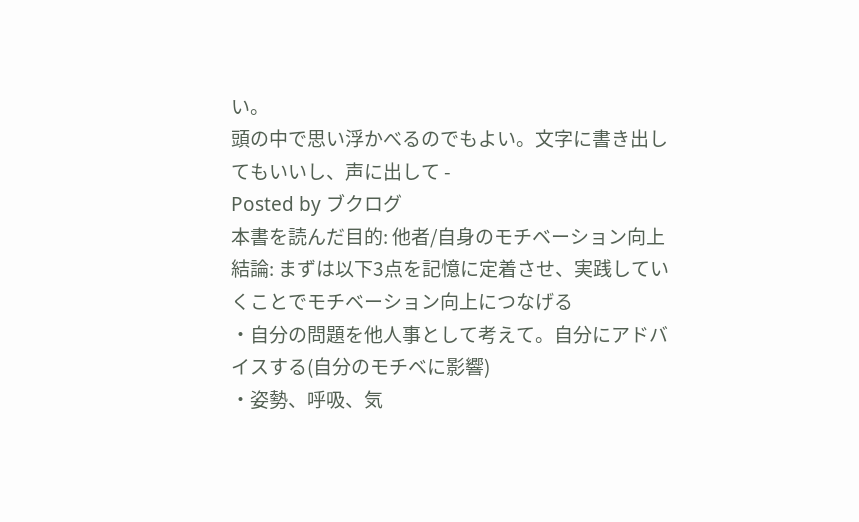い。
頭の中で思い浮かべるのでもよい。文字に書き出してもいいし、声に出して -
Posted by ブクログ
本書を読んだ目的: 他者/自身のモチベーション向上
結論: まずは以下3点を記憶に定着させ、実践していくことでモチベーション向上につなげる
・自分の問題を他人事として考えて。自分にアドバイスする(自分のモチベに影響)
・姿勢、呼吸、気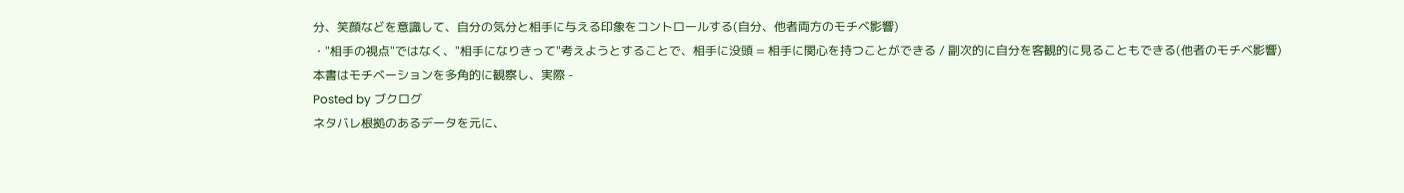分、笑顔などを意識して、自分の気分と相手に与える印象をコントロールする(自分、他者両方のモチベ影響)
・"相手の視点"ではなく、"相手になりきって"考えようとすることで、相手に没頭 = 相手に関心を持つことができる / 副次的に自分を客観的に見ることもできる(他者のモチベ影響)
本書はモチベーションを多角的に観察し、実際 -
Posted by ブクログ
ネタバレ根拠のあるデータを元に、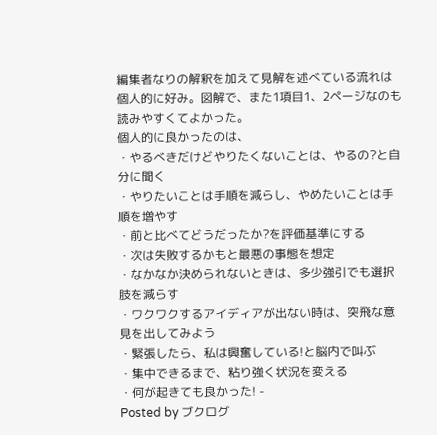編集者なりの解釈を加えて見解を述べている流れは個人的に好み。図解で、また1項目1、2ページなのも読みやすくてよかった。
個人的に良かったのは、
・やるべきだけどやりたくないことは、やるの?と自分に聞く
・やりたいことは手順を減らし、やめたいことは手順を増やす
・前と比べてどうだったか?を評価基準にする
・次は失敗するかもと最悪の事態を想定
・なかなか決められないときは、多少強引でも選択肢を減らす
・ワクワクするアイディアが出ない時は、突飛な意見を出してみよう
・緊張したら、私は興奮している!と脳内で叫ぶ
・集中できるまで、粘り強く状況を変える
・何が起きても良かった! -
Posted by ブクログ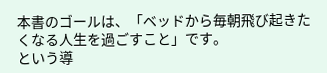本書のゴールは、「ベッドから毎朝飛び起きたくなる人生を過ごすこと」です。
という導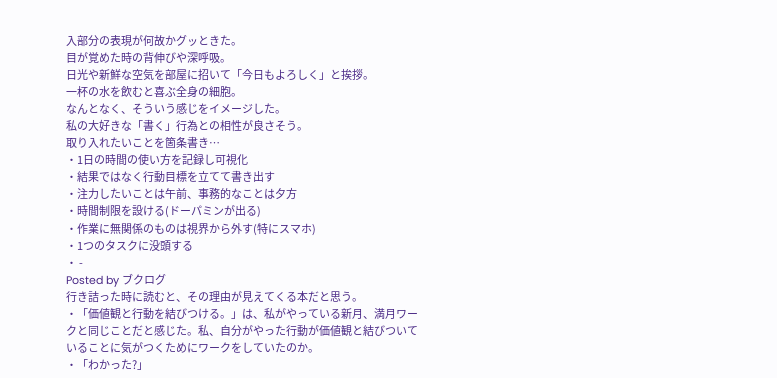入部分の表現が何故かグッときた。
目が覚めた時の背伸びや深呼吸。
日光や新鮮な空気を部屋に招いて「今日もよろしく」と挨拶。
一杯の水を飲むと喜ぶ全身の細胞。
なんとなく、そういう感じをイメージした。
私の大好きな「書く」行為との相性が良さそう。
取り入れたいことを箇条書き…
・1日の時間の使い方を記録し可視化
・結果ではなく行動目標を立てて書き出す
・注力したいことは午前、事務的なことは夕方
・時間制限を設ける(ドーパミンが出る)
・作業に無関係のものは視界から外す(特にスマホ)
・1つのタスクに没頭する
・ -
Posted by ブクログ
行き詰った時に読むと、その理由が見えてくる本だと思う。
・「価値観と行動を結びつける。」は、私がやっている新月、満月ワークと同じことだと感じた。私、自分がやった行動が価値観と結びついていることに気がつくためにワークをしていたのか。
・「わかった?」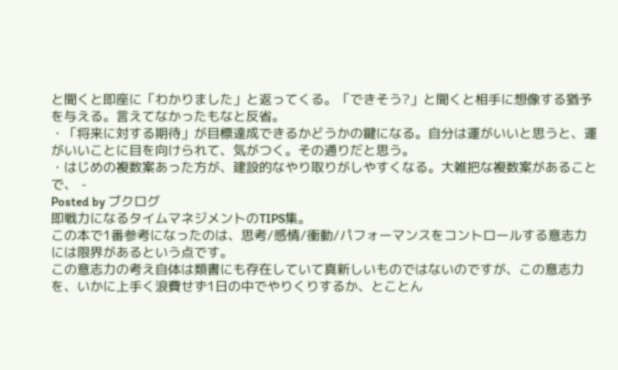と聞くと即座に「わかりました」と返ってくる。「できそう?」と聞くと相手に想像する猶予を与える。言えてなかったもなと反省。
・「将来に対する期待」が目標達成できるかどうかの鍵になる。自分は運がいいと思うと、運がいいことに目を向けられて、気がつく。その通りだと思う。
・はじめの複数案あった方が、建設的なやり取りがしやすくなる。大雑把な複数案があることで、 -
Posted by ブクログ
即戦力になるタイムマネジメントのTIPS集。
この本で1番参考になったのは、思考/感情/衝動/パフォーマンスをコントロールする意志力には限界があるという点です。
この意志力の考え自体は類書にも存在していて真新しいものではないのですが、この意志力を、いかに上手く浪費せず1日の中でやりくりするか、とことん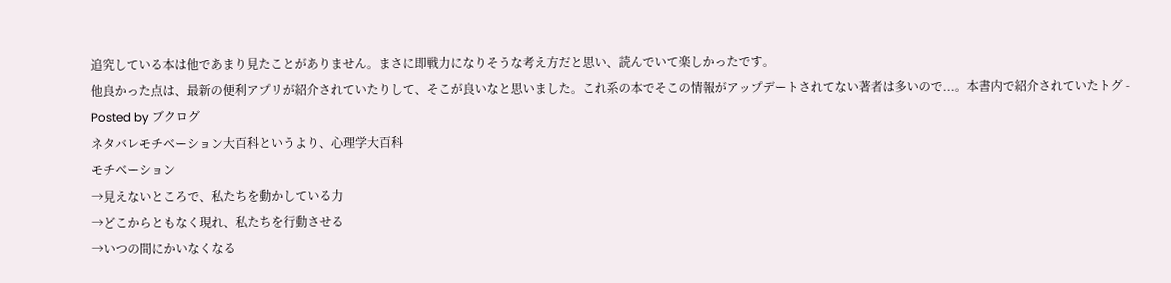追究している本は他であまり見たことがありません。まさに即戦力になりそうな考え方だと思い、読んでいて楽しかったです。
他良かった点は、最新の便利アプリが紹介されていたりして、そこが良いなと思いました。これ系の本でそこの情報がアップデートされてない著者は多いので...。本書内で紹介されていたトグ -
Posted by ブクログ
ネタバレモチベーション大百科というより、心理学大百科
モチベーション
→見えないところで、私たちを動かしている力
→どこからともなく現れ、私たちを行動させる
→いつの間にかいなくなる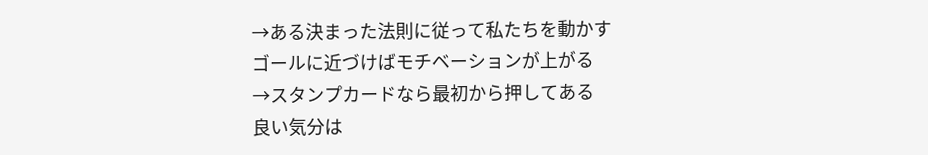→ある決まった法則に従って私たちを動かす
ゴールに近づけばモチベーションが上がる
→スタンプカードなら最初から押してある
良い気分は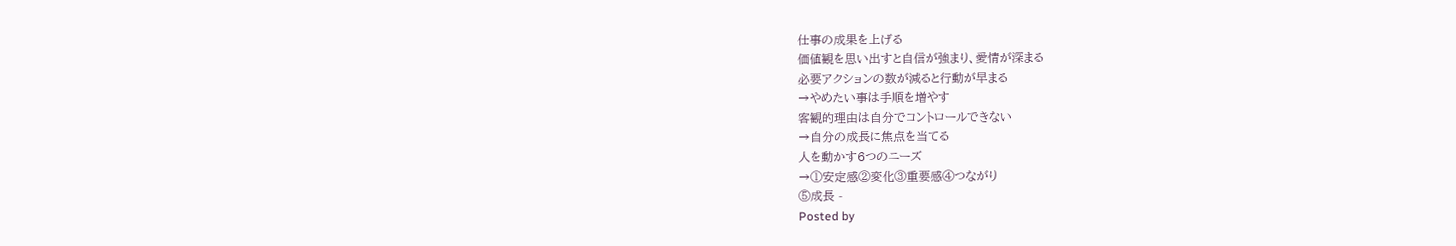仕事の成果を上げる
価値観を思い出すと自信が強まり、愛情が深まる
必要アクションの数が減ると行動が早まる
→やめたい事は手順を増やす
客観的理由は自分でコントロールできない
→自分の成長に焦点を当てる
人を動かす6つのニーズ
→①安定感②変化③重要感④つながり
⑤成長 -
Posted by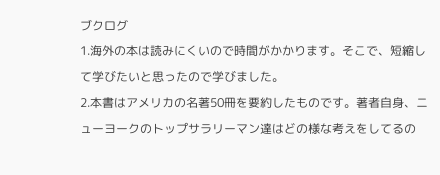ブクログ
1.海外の本は読みにくいので時間がかかります。そこで、短縮して学びたいと思ったので学びました。
2.本書はアメリカの名著50冊を要約したものです。著者自身、ニューヨークのトップサラリーマン達はどの様な考えをしてるの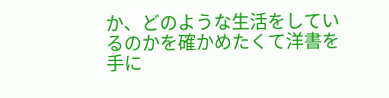か、どのような生活をしているのかを確かめたくて洋書を手に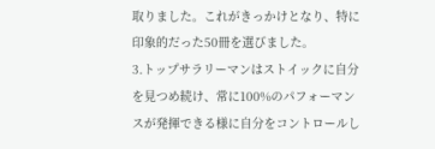取りました。これがきっかけとなり、特に印象的だった50冊を選びました。
3.トップサラリーマンはストイックに自分を見つめ続け、常に100%のパフォーマンスが発揮できる様に自分をコントロールし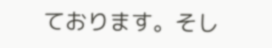ております。そし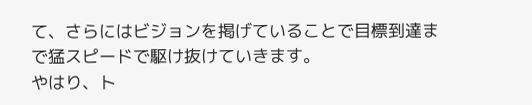て、さらにはビジョンを掲げていることで目標到達まで猛スピードで駆け抜けていきます。
やはり、ト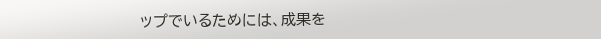ップでいるためには、成果を